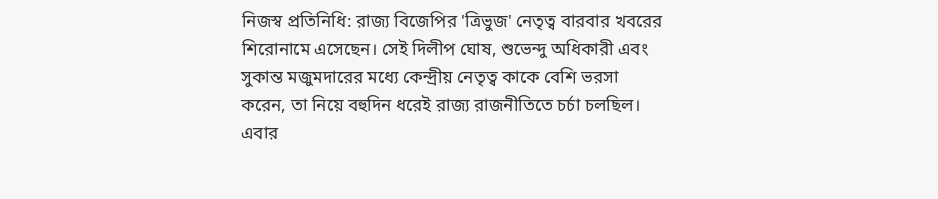নিজস্ব প্রতিনিধি: রাজ্য বিজেপির 'ত্রিভুজ' নেতৃত্ব বারবার খবরের শিরোনামে এসেছেন। সেই দিলীপ ঘোষ, শুভেন্দু অধিকারী এবং সুকান্ত মজুমদারের মধ্যে কেন্দ্রীয় নেতৃত্ব কাকে বেশি ভরসা করেন, তা নিয়ে বহুদিন ধরেই রাজ্য রাজনীতিতে চর্চা চলছিল। এবার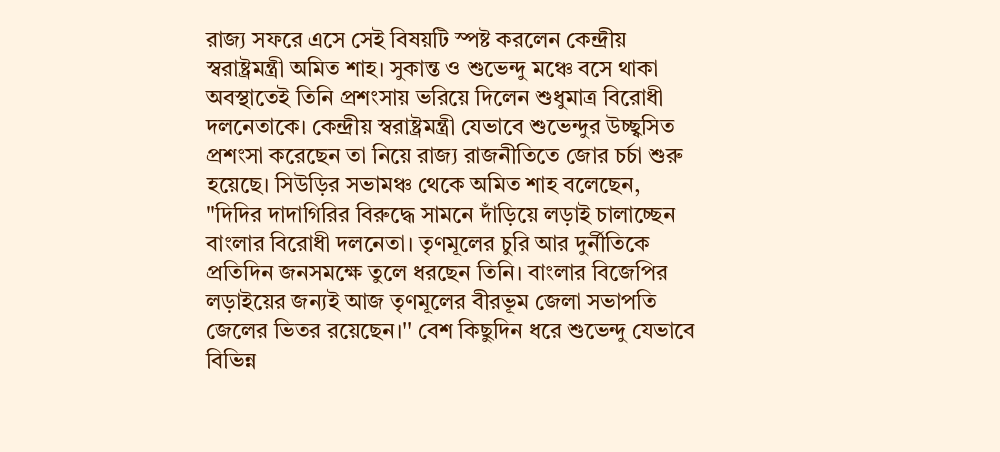রাজ্য সফরে এসে সেই বিষয়টি স্পষ্ট করলেন কেন্দ্রীয় স্বরাষ্ট্রমন্ত্রী অমিত শাহ। সুকান্ত ও শুভেন্দু মঞ্চে বসে থাকা অবস্থাতেই তিনি প্রশংসায় ভরিয়ে দিলেন শুধুমাত্র বিরোধী দলনেতাকে। কেন্দ্রীয় স্বরাষ্ট্রমন্ত্রী যেভাবে শুভেন্দুর উচ্ছ্বসিত প্রশংসা করেছেন তা নিয়ে রাজ্য রাজনীতিতে জোর চর্চা শুরু হয়েছে। সিউড়ির সভামঞ্চ থেকে অমিত শাহ বলেছেন, "দিদির দাদাগিরির বিরুদ্ধে সামনে দাঁড়িয়ে লড়াই চালাচ্ছেন বাংলার বিরোধী দলনেতা। তৃণমূলের চুরি আর দুর্নীতিকে প্রতিদিন জনসমক্ষে তুলে ধরছেন তিনি। বাংলার বিজেপির লড়াইয়ের জন্যই আজ তৃণমূলের বীরভূম জেলা সভাপতি জেলের ভিতর রয়েছেন।'' বেশ কিছুদিন ধরে শুভেন্দু যেভাবে বিভিন্ন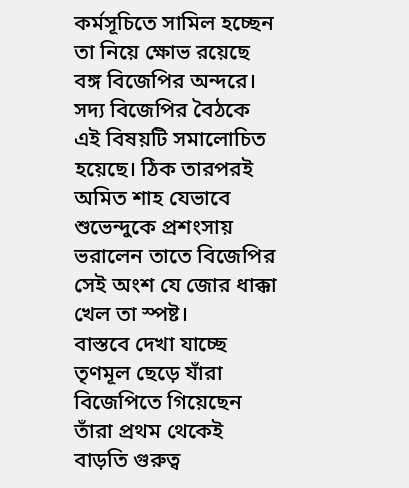কর্মসূচিতে সামিল হচ্ছেন তা নিয়ে ক্ষোভ রয়েছে বঙ্গ বিজেপির অন্দরে। সদ্য বিজেপির বৈঠকে এই বিষয়টি সমালোচিত হয়েছে। ঠিক তারপরই অমিত শাহ যেভাবে শুভেন্দুকে প্রশংসায় ভরালেন তাতে বিজেপির সেই অংশ যে জোর ধাক্কা খেল তা স্পষ্ট।
বাস্তবে দেখা যাচ্ছে তৃণমূল ছেড়ে যাঁরা বিজেপিতে গিয়েছেন তাঁরা প্রথম থেকেই বাড়তি গুরুত্ব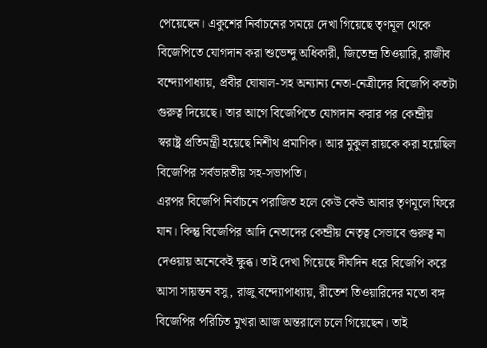পেয়েছেন। একুশের নির্বাচনের সময়ে দেখা গিয়েছে তৃণমূল থেকে বিজেপিতে যোগদান করা শুভেন্দু অধিকারী, জিতেন্দ্র তিওয়ারি, রাজীব বন্দ্যোপাধ্যায়, প্রবীর ঘোষাল-সহ অন্যান্য নেতা-নেত্রীদের বিজেপি কতটা গুরুত্ব দিয়েছে। তার আগে বিজেপিতে যোগদান করার পর কেন্দ্রীয় স্বরাষ্ট্র প্রতিমন্ত্রী হয়েছে নিশীথ প্রমাণিক। আর মুকুল রায়কে করা হয়েছিল বিজেপির সর্বভারতীয় সহ-সভাপতি।
এরপর বিজেপি নির্বাচনে পরাজিত হলে কেউ কেউ আবার তৃণমূলে ফিরে যান। কিন্তু বিজেপির আদি নেতাদের কেন্দ্রীয় নেতৃত্ব সেভাবে গুরুত্ব না দেওয়ায় অনেকেই ক্ষুব্ধ। তাই দেখা গিয়েছে দীর্ঘদিন ধরে বিজেপি করে আসা সায়ন্তন বসু, রাজু বন্দ্যোপাধ্যায়, রীতেশ তিওয়ারিদের মতো বঙ্গ বিজেপির পরিচিত মুখরা আজ অন্তরালে চলে গিয়েছেন। তাই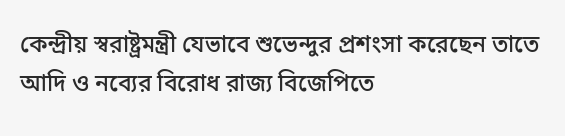কেন্দ্রীয় স্বরাষ্ট্রমন্ত্রী যেভাবে শুভেন্দুর প্রশংসা করেছেন তাতে আদি ও নব্যের বিরোধ রাজ্য বিজেপিতে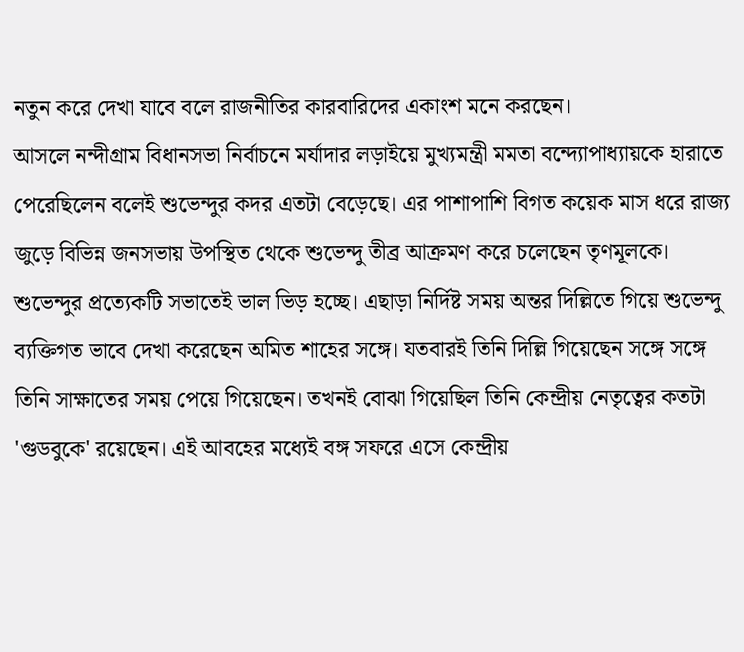নতুন করে দেখা যাবে বলে রাজনীতির কারবারিদের একাংশ মনে করছেন।
আসলে নন্দীগ্রাম বিধানসভা নির্বাচনে মর্যাদার লড়াইয়ে মুখ্যমন্ত্রী মমতা বন্দ্যোপাধ্যায়কে হারাতে পেরেছিলেন বলেই শুভেন্দুর কদর এতটা বেড়েছে। এর পাশাপাশি বিগত কয়েক মাস ধরে রাজ্য জুড়ে বিভিন্ন জনসভায় উপস্থিত থেকে শুভেন্দু তীব্র আক্রমণ করে চলেছেন তৃণমূলকে। শুভেন্দুর প্রত্যেকটি সভাতেই ভাল ভিড় হচ্ছে। এছাড়া নির্দিষ্ট সময় অন্তর দিল্লিতে গিয়ে শুভেন্দু ব্যক্তিগত ভাবে দেখা করেছেন অমিত শাহের সঙ্গে। যতবারই তিনি দিল্লি গিয়েছেন সঙ্গে সঙ্গে তিনি সাক্ষাতের সময় পেয়ে গিয়েছেন। তখনই বোঝা গিয়েছিল তিনি কেন্দ্রীয় নেতৃত্বের কতটা 'গুডবুকে' রয়েছেন। এই আবহের মধ্যেই বঙ্গ সফরে এসে কেন্দ্রীয়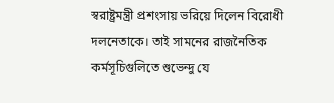স্বরাষ্ট্রমন্ত্রী প্রশংসায় ভরিয়ে দিলেন বিরোধী দলনেতাকে। তাই সামনের রাজনৈতিক কর্মসূচিগুলিতে শুভেন্দু যে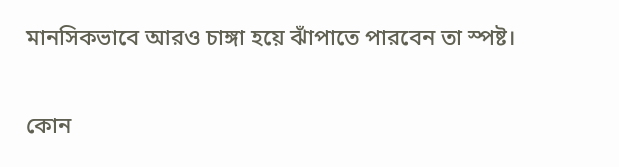মানসিকভাবে আরও চাঙ্গা হয়ে ঝাঁপাতে পারবেন তা স্পষ্ট।

কোন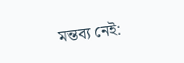মন্তব্য নেই: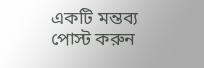একটি মন্তব্য পোস্ট করুন